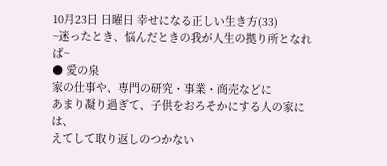10月23日 日曜日 幸せになる正しい生き方(33)
~迷ったとき、悩んだときの我が人生の拠り所となれば~
● 愛の泉
家の仕事や、専門の研究・事業・商売などに
あまり凝り過ぎて、子供をおろそかにする人の家には、
えてして取り返しのつかない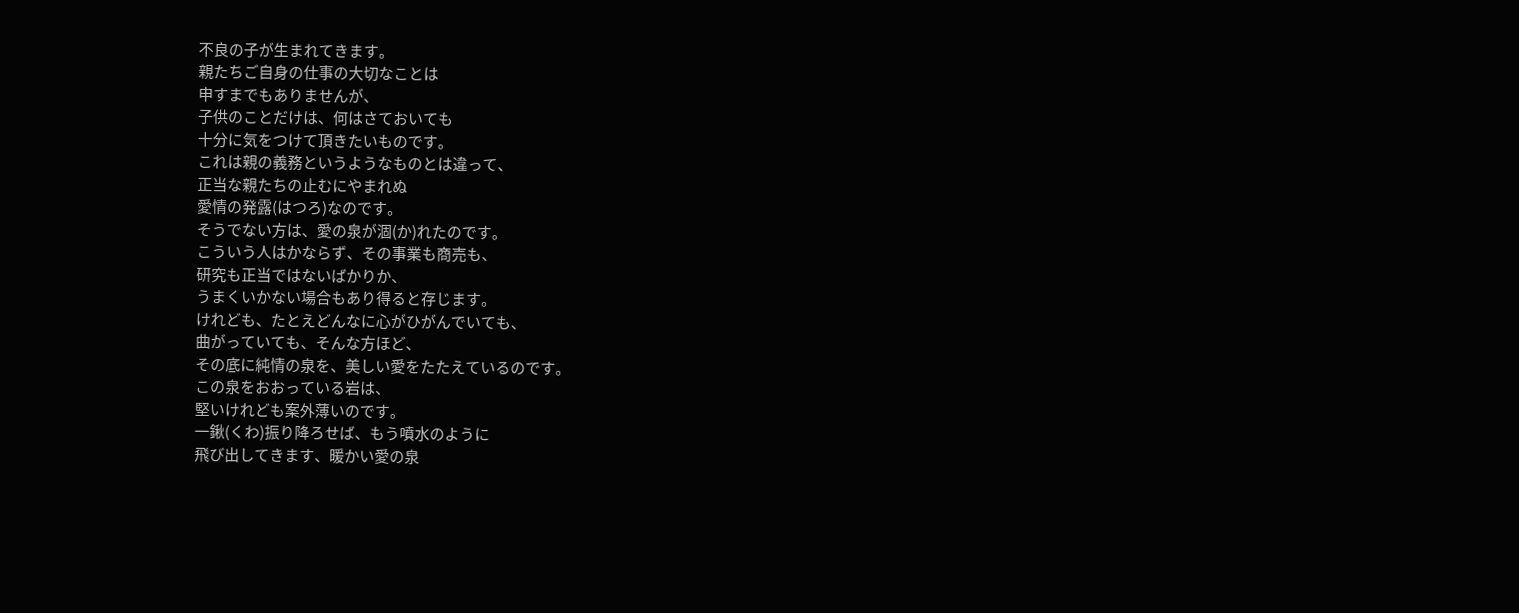不良の子が生まれてきます。
親たちご自身の仕事の大切なことは
申すまでもありませんが、
子供のことだけは、何はさておいても
十分に気をつけて頂きたいものです。
これは親の義務というようなものとは違って、
正当な親たちの止むにやまれぬ
愛情の発露(はつろ)なのです。
そうでない方は、愛の泉が涸(か)れたのです。
こういう人はかならず、その事業も商売も、
研究も正当ではないばかりか、
うまくいかない場合もあり得ると存じます。
けれども、たとえどんなに心がひがんでいても、
曲がっていても、そんな方ほど、
その底に純情の泉を、美しい愛をたたえているのです。
この泉をおおっている岩は、
堅いけれども案外薄いのです。
一鍬(くわ)振り降ろせば、もう噴水のように
飛び出してきます、暖かい愛の泉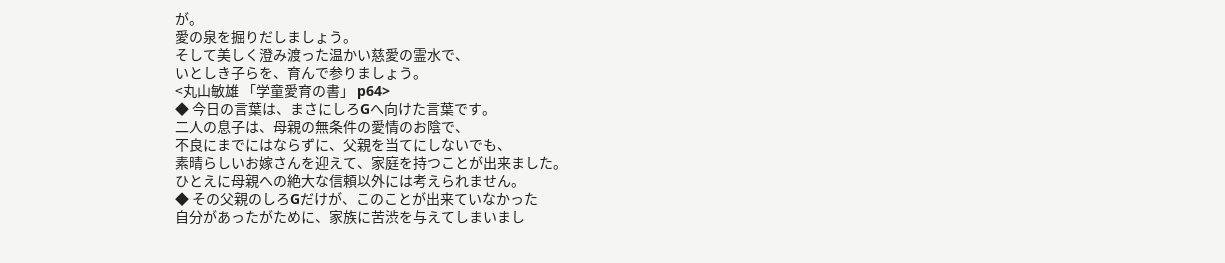が。
愛の泉を掘りだしましょう。
そして美しく澄み渡った温かい慈愛の霊水で、
いとしき子らを、育んで参りましょう。
<丸山敏雄 「学童愛育の書」 p64>
◆ 今日の言葉は、まさにしろGへ向けた言葉です。
二人の息子は、母親の無条件の愛情のお陰で、
不良にまでにはならずに、父親を当てにしないでも、
素晴らしいお嫁さんを迎えて、家庭を持つことが出来ました。
ひとえに母親への絶大な信頼以外には考えられません。
◆ その父親のしろGだけが、このことが出来ていなかった
自分があったがために、家族に苦渋を与えてしまいまし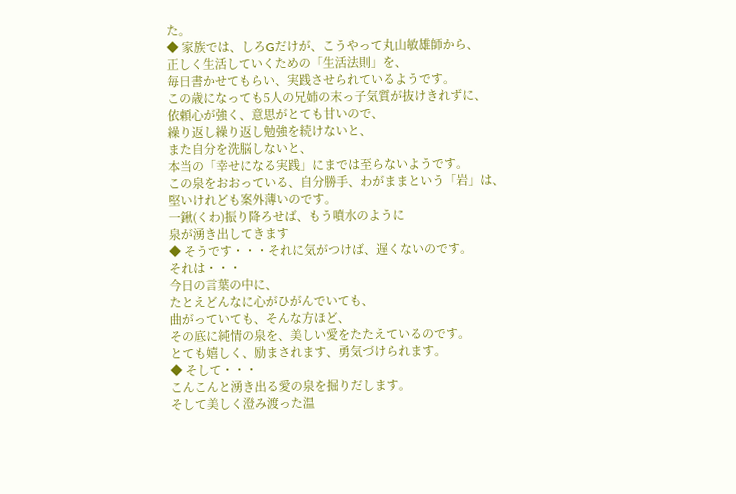た。
◆ 家族では、しろGだけが、こうやって丸山敏雄師から、
正しく生活していくための「生活法則」を、
毎日書かせてもらい、実践させられているようです。
この歳になっても5人の兄姉の末っ子気質が抜けきれずに、
依頼心が強く、意思がとても甘いので、
繰り返し繰り返し勉強を続けないと、
また自分を洗脳しないと、
本当の「幸せになる実践」にまでは至らないようです。
この泉をおおっている、自分勝手、わがままという「岩」は、
堅いけれども案外薄いのです。
一鍬(くわ)振り降ろせば、もう噴水のように
泉が湧き出してきます
◆ そうです・・・それに気がつけば、遅くないのです。
それは・・・
今日の言葉の中に、
たとえどんなに心がひがんでいても、
曲がっていても、そんな方ほど、
その底に純情の泉を、美しい愛をたたえているのです。
とても嬉しく、励まされます、勇気づけられます。
◆ そして・・・
こんこんと湧き出る愛の泉を掘りだします。
そして美しく澄み渡った温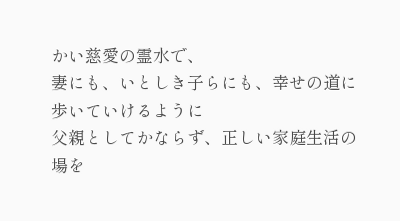かい慈愛の霊水で、
妻にも、いとしき子らにも、幸せの道に歩いていけるように
父親としてかならず、正しい家庭生活の場を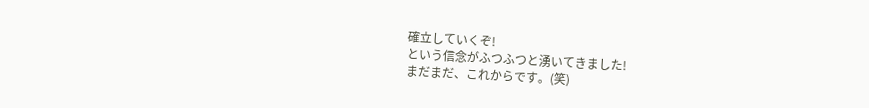確立していくぞ!
という信念がふつふつと湧いてきました!
まだまだ、これからです。(笑)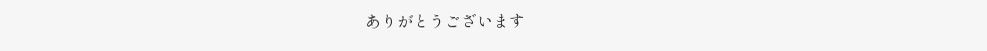ありがとうございます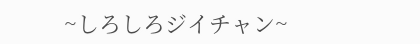~しろしろジイチャン~